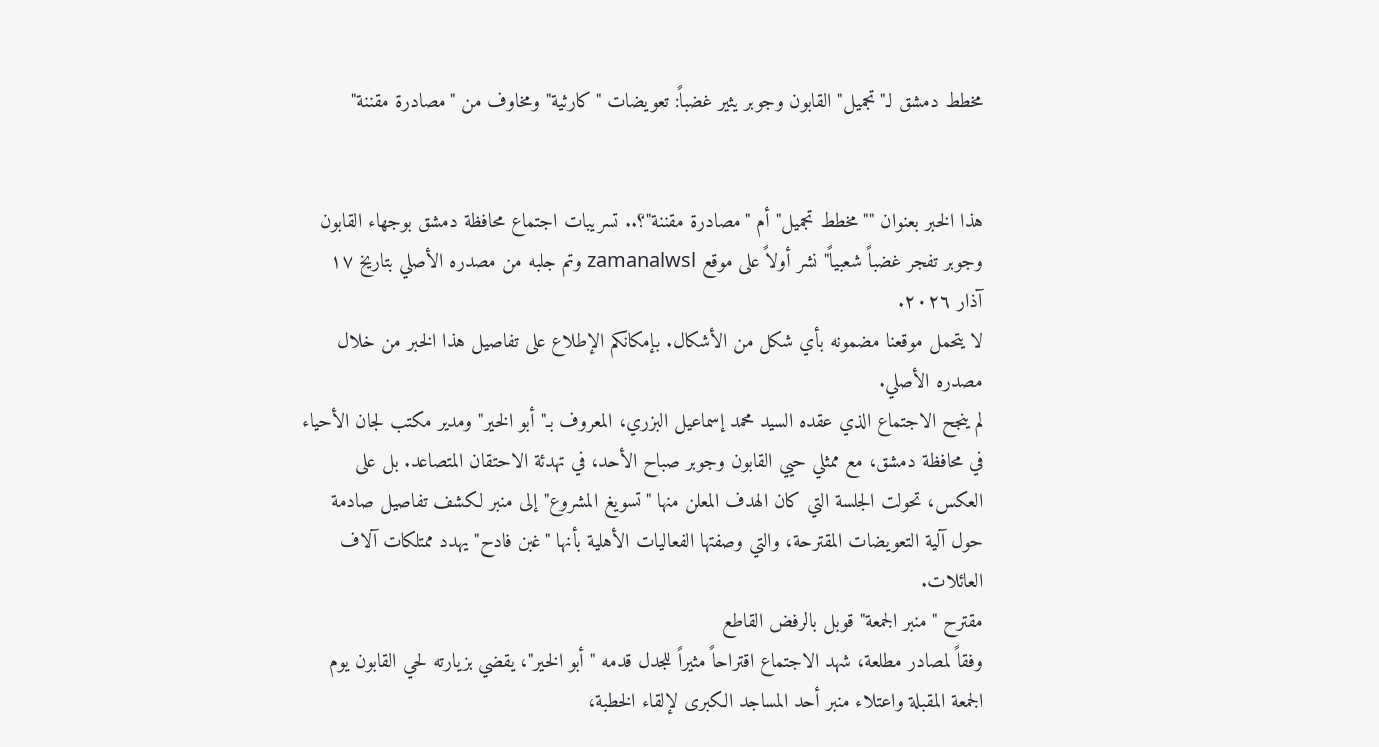مخطط دمشق لـ"تجميل" القابون وجوبر يثير غضباً: تعويضات "كارثية" ومخاوف من "مصادرة مقننة"


هذا الخبر بعنوان ""مخطط تجميل" أم "مصادرة مقننة"؟.. تسريبات اجتماع محافظة دمشق بوجهاء القابون وجوبر تفجر غضباً شعبياً" نشر أولاً على موقع zamanalwsl وتم جلبه من مصدره الأصلي بتاريخ ١٧ آذار ٢٠٢٦.
لا يتحمل موقعنا مضمونه بأي شكل من الأشكال. بإمكانكم الإطلاع على تفاصيل هذا الخبر من خلال مصدره الأصلي.
لم ينجح الاجتماع الذي عقده السيد محمد إسماعيل البزري، المعروف بـ"أبو الخير" ومدير مكتب لجان الأحياء في محافظة دمشق، مع ممثلي حيي القابون وجوبر صباح الأحد، في تهدئة الاحتقان المتصاعد. بل على العكس، تحولت الجلسة التي كان الهدف المعلن منها "تسويغ المشروع" إلى منبر لكشف تفاصيل صادمة حول آلية التعويضات المقترحة، والتي وصفتها الفعاليات الأهلية بأنها "غبن فادح" يهدد ممتلكات آلاف العائلات.
مقترح "منبر الجمعة" قوبل بالرفض القاطع
وفقاً لمصادر مطلعة، شهد الاجتماع اقتراحاً مثيراً للجدل قدمه "أبو الخير"، يقضي بزيارته لحي القابون يوم الجمعة المقبلة واعتلاء منبر أحد المساجد الكبرى لإلقاء الخطبة،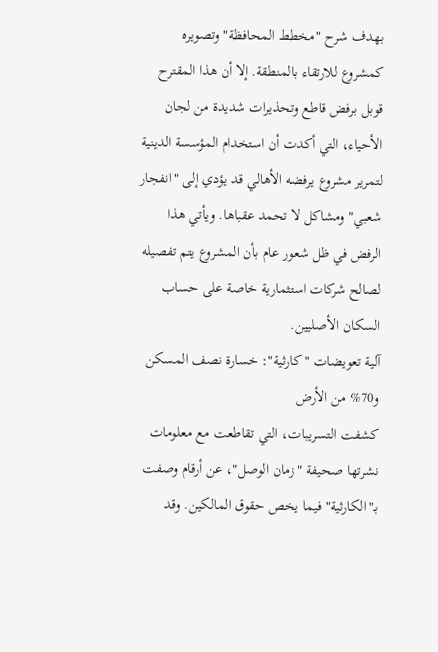بهدف شرح "مخطط المحافظة" وتصويره كمشروع للارتقاء بالمنطقة. إلا أن هذا المقترح قوبل برفض قاطع وتحذيرات شديدة من لجان الأحياء، التي أكدت أن استخدام المؤسسة الدينية لتمرير مشروع يرفضه الأهالي قد يؤدي إلى "انفجار شعبي" ومشاكل لا تحمد عقباها. ويأتي هذا الرفض في ظل شعور عام بأن المشروع يتم تفصيله لصالح شركات استثمارية خاصة على حساب السكان الأصليين.
آلية تعويضات "كارثية": خسارة نصف المسكن و70% من الأرض
كشفت التسريبات، التي تقاطعت مع معلومات نشرتها صحيفة "زمان الوصل"، عن أرقام وصفت بـ"الكارثية" فيما يخص حقوق المالكين. وقد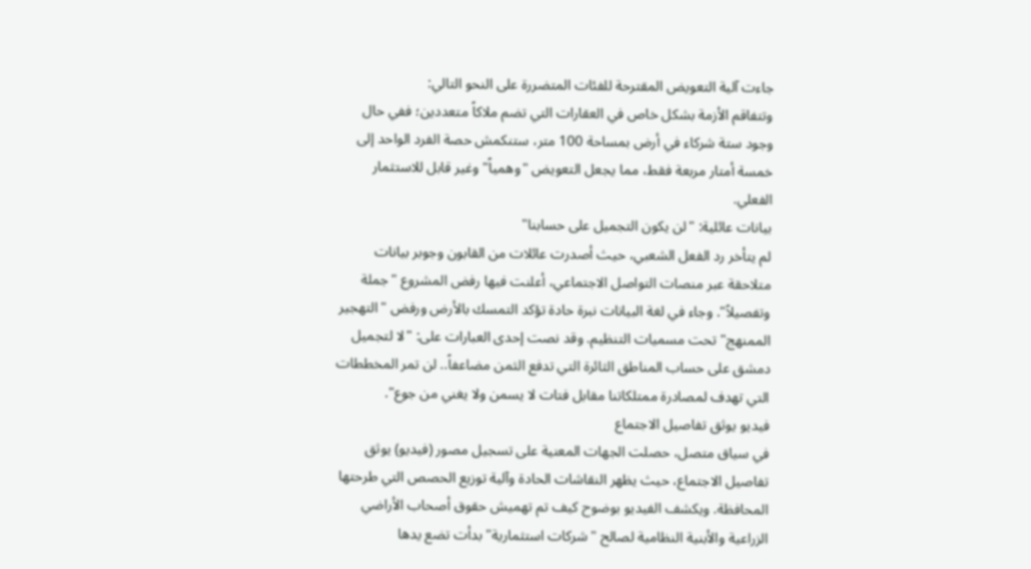جاءت آلية التعويض المقترحة للفئات المتضررة على النحو التالي:
وتتفاقم الأزمة بشكل خاص في العقارات التي تضم ملاكاً متعددين؛ ففي حال وجود ستة شركاء في أرض بمساحة 100 متر، ستنكمش حصة الفرد الواحد إلى خمسة أمتار مربعة فقط، مما يجعل التعويض "وهمياً" وغير قابل للاستثمار الفعلي.
بيانات عائلية: "لن يكون التجميل على حسابنا"
لم يتأخر رد الفعل الشعبي، حيث أصدرت عائلات من القابون وجوبر بيانات متلاحقة عبر منصات التواصل الاجتماعي، أعلنت فيها رفض المشروع "جملة وتفصيلاً". وجاء في لغة البيانات نبرة حادة تؤكد التمسك بالأرض ورفض "التهجير الممنهج" تحت مسميات التنظيم. وقد نصت إحدى العبارات على: "لا لتجميل دمشق على حساب المناطق الثائرة التي تدفع الثمن مضاعفاً.. لن تمر المخططات التي تهدف لمصادرة ممتلكاتنا مقابل فتات لا يسمن ولا يغني من جوع".
فيديو يوثق تفاصيل الاجتماع
في سياق متصل، حصلت الجهات المعنية على تسجيل مصور (فيديو) يوثق تفاصيل الاجتماع، حيث يظهر النقاشات الحادة وآلية توزيع الحصص التي طرحتها المحافظة. ويكشف الفيديو بوضوح كيف تم تهميش حقوق أصحاب الأراضي الزراعية والأبنية النظامية لصالح "شركات استثمارية" بدأت تضع يدها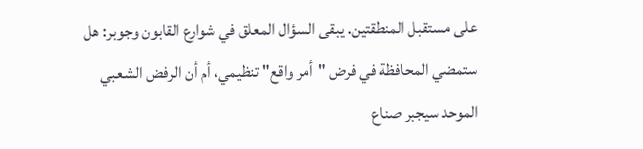على مستقبل المنطقتين. يبقى السؤال المعلق في شوارع القابون وجوبر: هل ستمضي المحافظة في فرض "أمر واقع" تنظيمي، أم أن الرفض الشعبي الموحد سيجبر صناع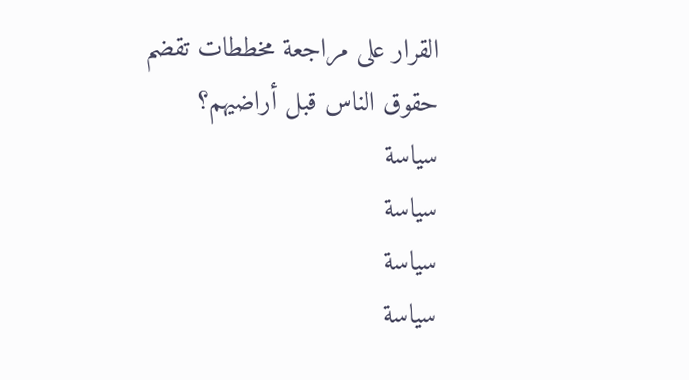القرار على مراجعة مخططات تقضم حقوق الناس قبل أراضيهم؟
سياسة
سياسة
سياسة
سياسة